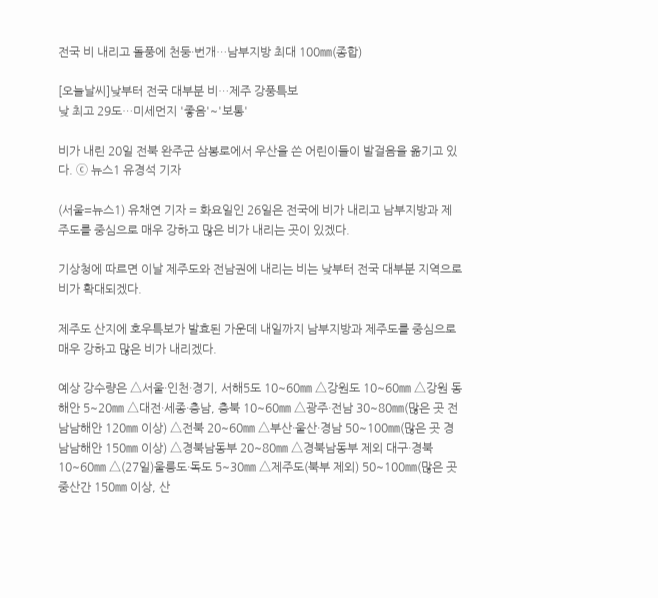전국 비 내리고 돌풍에 천둥·번개…남부지방 최대 100㎜(종합)

[오늘날씨]낮부터 전국 대부분 비…제주 강풍특보
낮 최고 29도…미세먼지 '좋음'~'보통'

비가 내린 20일 전북 완주군 삼봉로에서 우산을 쓴 어린이들이 발걸음을 옮기고 있다. ⓒ 뉴스1 유경석 기자

(서울=뉴스1) 유채연 기자 = 화요일인 26일은 전국에 비가 내리고 남부지방과 제주도를 중심으로 매우 강하고 많은 비가 내리는 곳이 있겠다.

기상청에 따르면 이날 제주도와 전남권에 내리는 비는 낮부터 전국 대부분 지역으로 비가 확대되겠다.

제주도 산지에 호우특보가 발효된 가운데 내일까지 남부지방과 제주도를 중심으로 매우 강하고 많은 비가 내리겠다.

예상 강수량은 △서울·인천·경기, 서해5도 10~60㎜ △강원도 10~60㎜ △강원 동해안 5~20㎜ △대전·세종·충남, 충북 10~60㎜ △광주·전남 30~80㎜(많은 곳 전남남해안 120㎜ 이상) △전북 20~60㎜ △부산·울산·경남 50~100㎜(많은 곳 경남남해안 150㎜ 이상) △경북남동부 20~80㎜ △경북남동부 제외 대구·경북 10~60㎜ △(27일)울릉도·독도 5~30㎜ △제주도(북부 제외) 50~100㎜(많은 곳 중산간 150㎜ 이상, 산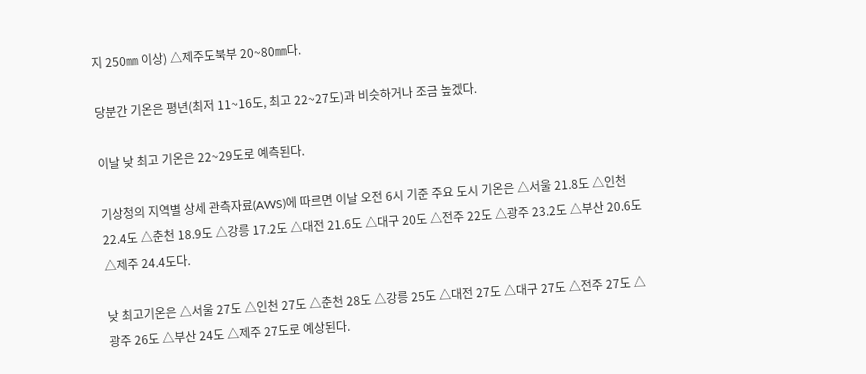지 250㎜ 이상) △제주도북부 20~80㎜다.

당분간 기온은 평년(최저 11~16도, 최고 22~27도)과 비슷하거나 조금 높겠다.

이날 낮 최고 기온은 22~29도로 예측된다.

기상청의 지역별 상세 관측자료(AWS)에 따르면 이날 오전 6시 기준 주요 도시 기온은 △서울 21.8도 △인천 22.4도 △춘천 18.9도 △강릉 17.2도 △대전 21.6도 △대구 20도 △전주 22도 △광주 23.2도 △부산 20.6도 △제주 24.4도다.

낮 최고기온은 △서울 27도 △인천 27도 △춘천 28도 △강릉 25도 △대전 27도 △대구 27도 △전주 27도 △광주 26도 △부산 24도 △제주 27도로 예상된다.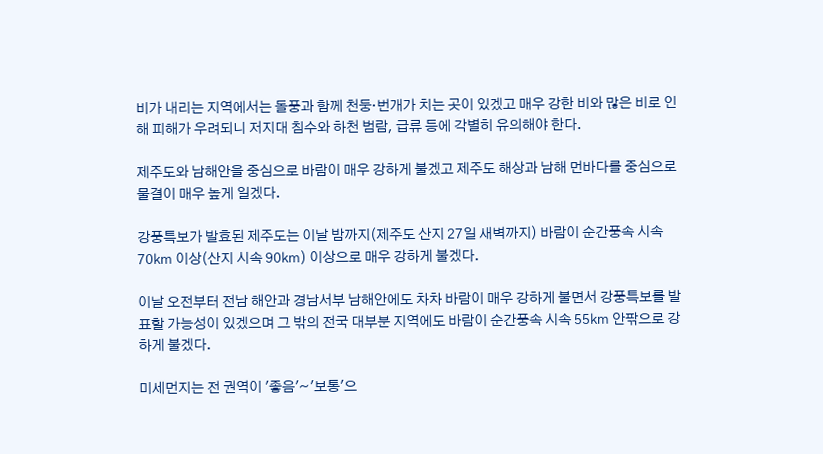비가 내리는 지역에서는 돌풍과 함께 천둥·번개가 치는 곳이 있겠고 매우 강한 비와 많은 비로 인해 피해가 우려되니 저지대 침수와 하천 범람, 급류 등에 각별히 유의해야 한다.

제주도와 남해안을 중심으로 바람이 매우 강하게 불겠고 제주도 해상과 남해 먼바다를 중심으로 물결이 매우 높게 일겠다.

강풍특보가 발효된 제주도는 이날 밤까지(제주도 산지 27일 새벽까지) 바람이 순간풍속 시속 70㎞ 이상(산지 시속 90㎞) 이상으로 매우 강하게 불겠다.

이날 오전부터 전남 해안과 경남서부 남해안에도 차차 바람이 매우 강하게 불면서 강풍특보를 발표할 가능성이 있겠으며 그 밖의 전국 대부분 지역에도 바람이 순간풍속 시속 55㎞ 안팎으로 강하게 불겠다.

미세먼지는 전 권역이 '좋음'~'보통'으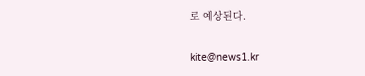로 예상된다.

kite@news1.kr